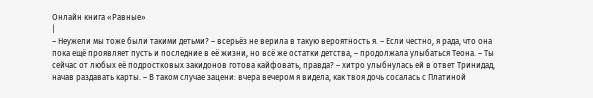Онлайн книга «Равные»
|
– Неужели мы тоже были такими детьми? – всерьёз не верила в такую вероятность я. – Если честно, я рада, что она пока ещё проявляет пусть и последние в её жизни, но всё же остатки детства, – продолжала улыбаться Теона. – Ты сейчас от любых её подростковых закидонов готова кайфовать, правда? – хитро улыбнулась ей в ответ Тринидад, начав раздавать карты. – В таком случае зацени: вчера вечером я видела, как твоя дочь сосалась с Платиной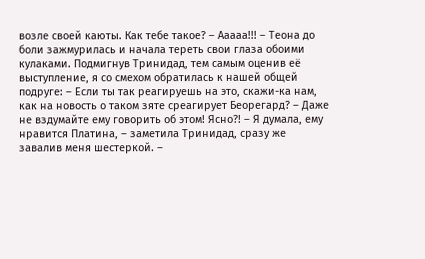возле своей каюты. Как тебе такое? – Ааааа!!! – Теона до боли зажмурилась и начала тереть свои глаза обоими кулаками. Подмигнув Тринидад, тем самым оценив её выступление, я со смехом обратилась к нашей общей подруге: – Если ты так реагируешь на это, скажи-ка нам, как на новость о таком зяте среагирует Беорегард? – Даже не вздумайте ему говорить об этом! Ясно?! – Я думала, ему нравится Платина, – заметила Тринидад, сразу же завалив меня шестеркой. –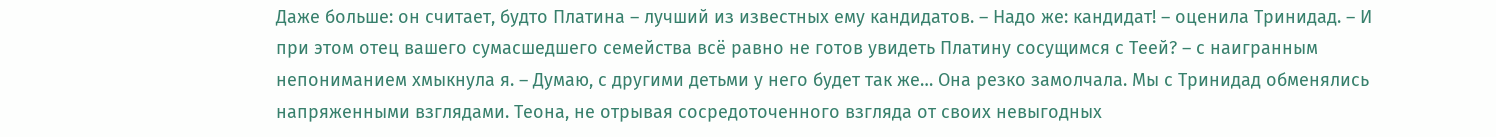Даже больше: он считает, будто Платина – лучший из известных ему кандидатов. – Надо же: кандидат! – оценила Тринидад. – И при этом отец вашего сумасшедшего семейства всё равно не готов увидеть Платину сосущимся с Теей? – с наигранным непониманием хмыкнула я. – Думаю, с другими детьми у него будет так же… Она резко замолчала. Мы с Тринидад обменялись напряженными взглядами. Теона, не отрывая сосредоточенного взгляда от своих невыгодных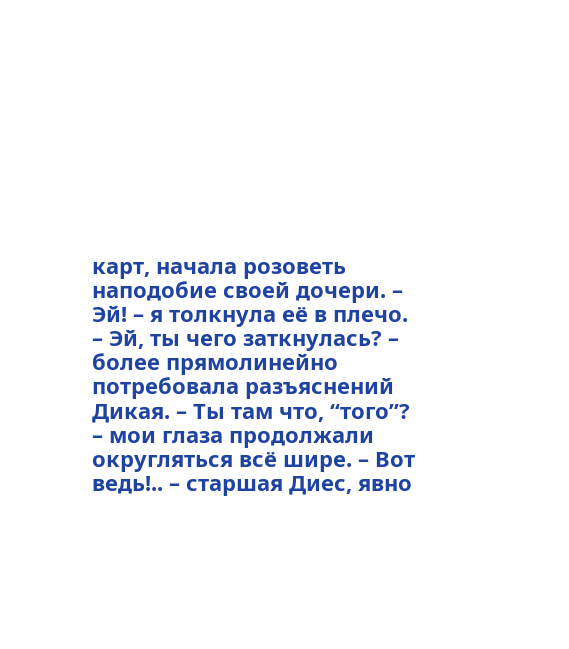карт, начала розоветь наподобие своей дочери. – Эй! – я толкнула её в плечо. – Эй, ты чего заткнулась? – более прямолинейно потребовала разъяснений Дикая. – Ты там что, “того”? – мои глаза продолжали округляться всё шире. – Вот ведь!.. – старшая Диес, явно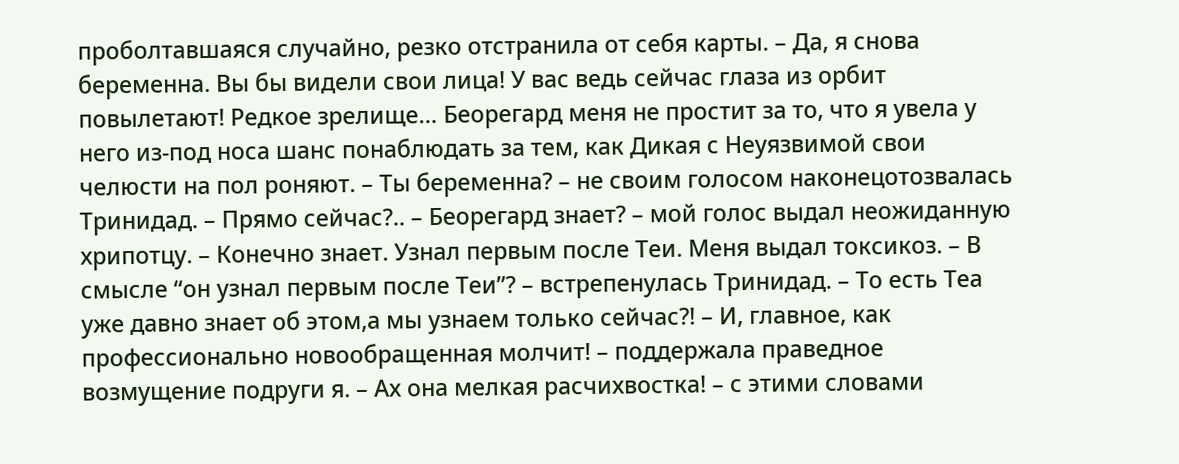проболтавшаяся случайно, резко отстранила от себя карты. – Да, я снова беременна. Вы бы видели свои лица! У вас ведь сейчас глаза из орбит повылетают! Редкое зрелище… Беорегард меня не простит за то, что я увела у него из-под носа шанс понаблюдать за тем, как Дикая с Неуязвимой свои челюсти на пол роняют. – Ты беременна? – не своим голосом наконецотозвалась Тринидад. – Прямо сейчас?.. – Беорегард знает? – мой голос выдал неожиданную хрипотцу. – Конечно знает. Узнал первым после Теи. Меня выдал токсикоз. – В смысле “он узнал первым после Теи”? – встрепенулась Тринидад. – То есть Теа уже давно знает об этом,а мы узнаем только сейчас?! – И, главное, как профессионально новообращенная молчит! – поддержала праведное возмущение подруги я. – Ах она мелкая расчихвостка! – с этими словами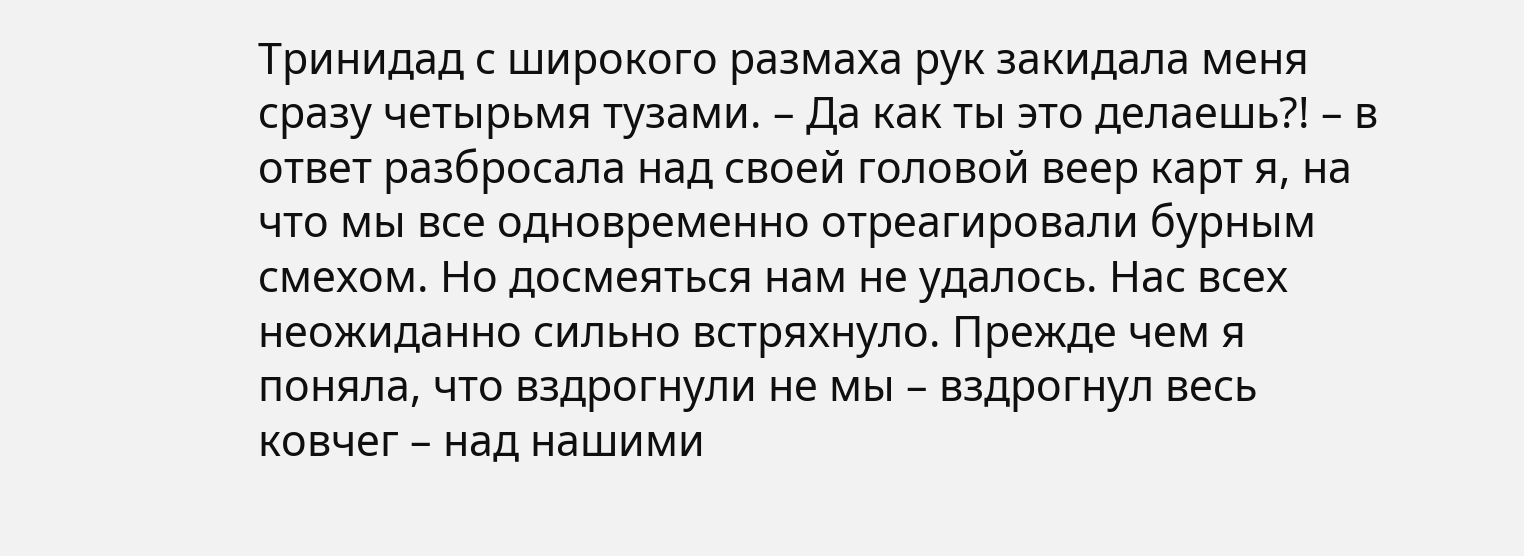Тринидад с широкого размаха рук закидала меня сразу четырьмя тузами. – Да как ты это делаешь?! – в ответ разбросала над своей головой веер карт я, на что мы все одновременно отреагировали бурным смехом. Но досмеяться нам не удалось. Нас всех неожиданно сильно встряхнуло. Прежде чем я поняла, что вздрогнули не мы – вздрогнул весь ковчег – над нашими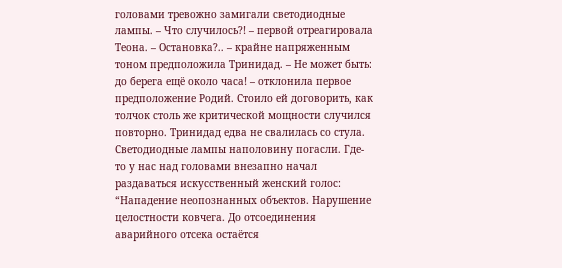головами тревожно замигали светодиодные лампы. – Что случилось?! – первой отреагировала Теона. – Остановка?.. – крайне напряженным тоном предположила Тринидад. – Не может быть: до берега ещё около часа! – отклонила первое предположение Родий. Стоило ей договорить, как толчок столь же критической мощности случился повторно. Тринидад едва не свалилась со стула. Светодиодные лампы наполовину погасли. Где-то у нас над головами внезапно начал раздаваться искусственный женский голос: “Нападение неопознанных объектов. Нарушение целостности ковчега. До отсоединения аварийного отсека остаётся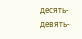десять-девять-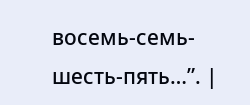восемь-семь-шесть-пять…”. |